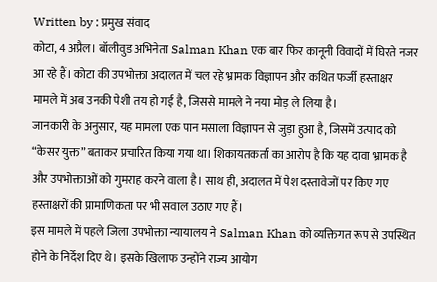Written by : प्रमुख संवाद
कोटा, 4 अप्रैल। बॉलीवुड अभिनेता Salman Khan एक बार फिर कानूनी विवादों में घिरते नजर आ रहे हैं। कोटा की उपभोक्ता अदालत में चल रहे भ्रामक विज्ञापन और कथित फर्जी हस्ताक्षर मामले में अब उनकी पेशी तय हो गई है, जिससे मामले ने नया मोड़ ले लिया है।
जानकारी के अनुसार, यह मामला एक पान मसाला विज्ञापन से जुड़ा हुआ है, जिसमें उत्पाद को “केसर युक्त” बताकर प्रचारित किया गया था। शिकायतकर्ता का आरोप है कि यह दावा भ्रामक है और उपभोक्ताओं को गुमराह करने वाला है। साथ ही, अदालत में पेश दस्तावेजों पर किए गए हस्ताक्षरों की प्रामाणिकता पर भी सवाल उठाए गए हैं।
इस मामले में पहले जिला उपभोक्ता न्यायालय ने Salman Khan को व्यक्तिगत रूप से उपस्थित होने के निर्देश दिए थे। इसके खिलाफ उन्होंने राज्य आयोग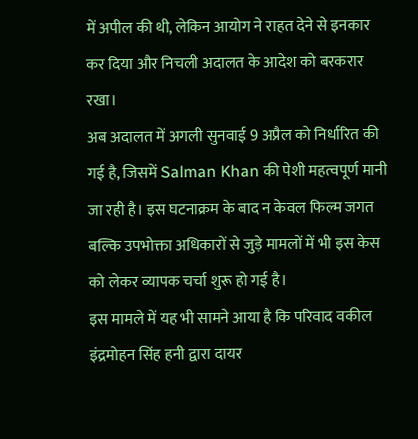में अपील की थी, लेकिन आयोग ने राहत देने से इनकार कर दिया और निचली अदालत के आदेश को बरकरार रखा।
अब अदालत में अगली सुनवाई 9 अप्रैल को निर्धारित की गई है, जिसमें Salman Khan की पेशी महत्वपूर्ण मानी जा रही है। इस घटनाक्रम के बाद न केवल फिल्म जगत बल्कि उपभोक्ता अधिकारों से जुड़े मामलों में भी इस केस को लेकर व्यापक चर्चा शुरू हो गई है।
इस मामले में यह भी सामने आया है कि परिवाद वकील इंद्रमोहन सिंह हनी द्वारा दायर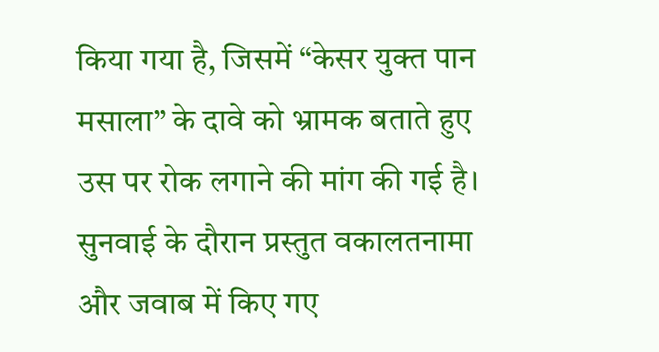किया गया है, जिसमें “केसर युक्त पान मसाला” के दावे को भ्रामक बताते हुए उस पर रोक लगाने की मांग की गई है। सुनवाई के दौरान प्रस्तुत वकालतनामा और जवाब में किए गए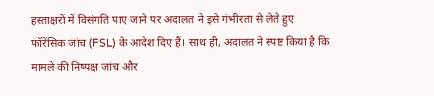हस्ताक्षरों में विसंगति पाए जाने पर अदालत ने इसे गंभीरता से लेते हुए फॉरेंसिक जांच (FSL) के आदेश दिए हैं। साथ ही, अदालत ने स्पष्ट किया है कि मामले की निष्पक्ष जांच और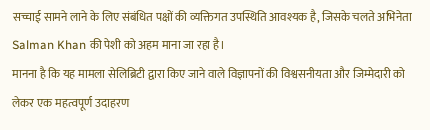सच्चाई सामने लाने के लिए संबंधित पक्षों की व्यक्तिगत उपस्थिति आवश्यक है, जिसके चलते अभिनेता Salman Khan की पेशी को अहम माना जा रहा है।
मानना है कि यह मामला सेलिब्रिटी द्वारा किए जाने वाले विज्ञापनों की विश्वसनीयता और जिम्मेदारी को लेकर एक महत्वपूर्ण उदाहरण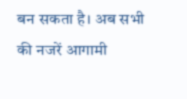बन सकता है। अब सभी की नजरें आगामी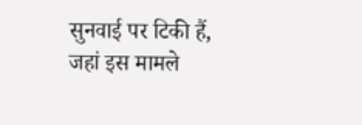सुनवाई पर टिकी हैं, जहां इस मामले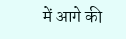में आगे की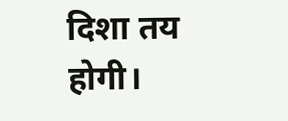दिशा तय होगी।